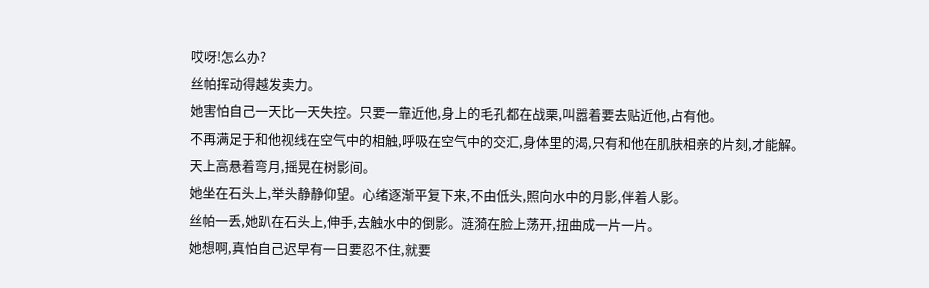哎呀!怎么办?
丝帕挥动得越发卖力。
她害怕自己一天比一天失控。只要一靠近他,身上的毛孔都在战栗,叫嚣着要去贴近他,占有他。
不再满足于和他视线在空气中的相触,呼吸在空气中的交汇,身体里的渴,只有和他在肌肤相亲的片刻,才能解。
天上高悬着弯月,摇晃在树影间。
她坐在石头上,举头静静仰望。心绪逐渐平复下来,不由低头,照向水中的月影,伴着人影。
丝帕一丢,她趴在石头上,伸手,去触水中的倒影。涟漪在脸上荡开,扭曲成一片一片。
她想啊,真怕自己迟早有一日要忍不住,就要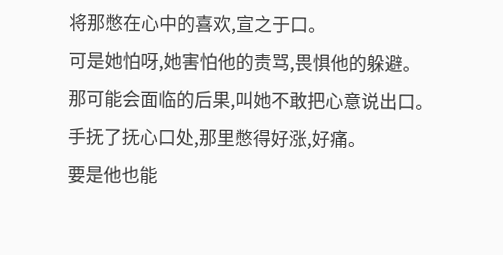将那憋在心中的喜欢,宣之于口。
可是她怕呀,她害怕他的责骂,畏惧他的躲避。
那可能会面临的后果,叫她不敢把心意说出口。
手抚了抚心口处,那里憋得好涨,好痛。
要是他也能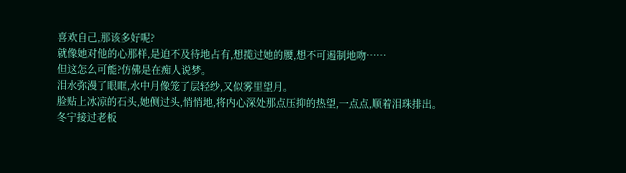喜欢自己,那该多好呢?
就像她对他的心那样,是迫不及待地占有,想揽过她的腰,想不可遏制地吻……
但这怎么可能?仿佛是在痴人说梦。
泪水弥漫了眼眶,水中月像笼了层轻纱,又似雾里望月。
脸贴上冰凉的石头,她侧过头,悄悄地,将内心深处那点压抑的热望,一点点,顺着泪珠排出。
冬宁接过老板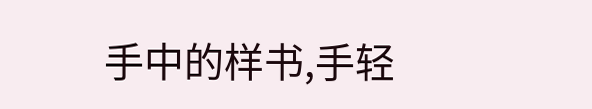手中的样书,手轻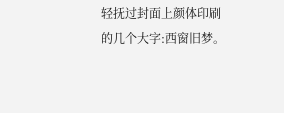轻抚过封面上颜体印刷的几个大字:西窗旧梦。